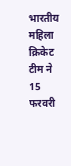भारतीय महिला क्रिकेट टीम ने 15 फरवरी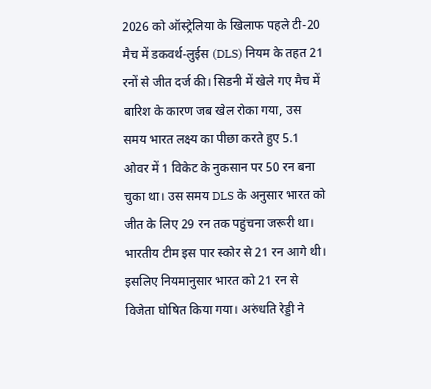2026 को ऑस्ट्रेलिया के खिलाफ पहले टी-20 मैच में डकवर्थ-लुईस (DLS) नियम के तहत 21 रनों से जीत दर्ज की। सिडनी में खेले गए मैच में बारिश के कारण जब खेल रोका गया, उस समय भारत लक्ष्य का पीछा करते हुए 5.1 ओवर में 1 विकेट के नुकसान पर 50 रन बना चुका था। उस समय DLS के अनुसार भारत को जीत के लिए 29 रन तक पहुंचना जरूरी था। भारतीय टीम इस पार स्कोर से 21 रन आगे थी। इसलिए नियमानुसार भारत को 21 रन से विजेता घोषित किया गया। अरुंधति रेड्डी ने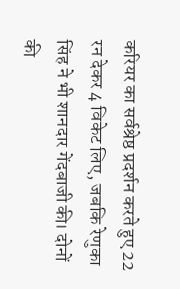करियर का सर्वश्रेष्ठ प्रदर्शन करते हुए 22 रन देकर 4 विकेट लिए, जबकि रेणुका सिंह ने भी शानदार गेंदबाजी की। दोनों की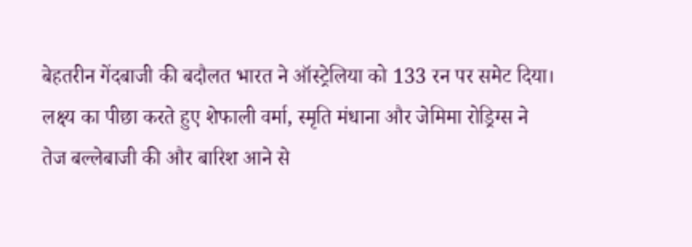बेहतरीन गेंदबाजी की बदौलत भारत ने ऑस्ट्रेलिया को 133 रन पर समेट दिया।
लक्ष्य का पीछा करते हुए शेफाली वर्मा, स्मृति मंधाना और जेमिमा रोड्रिग्स ने तेज बल्लेबाजी की और बारिश आने से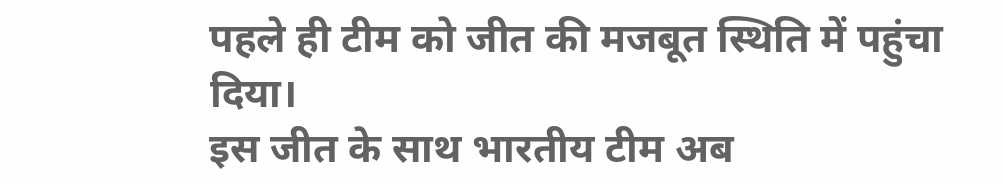पहले ही टीम को जीत की मजबूत स्थिति में पहुंचा दिया।
इस जीत के साथ भारतीय टीम अब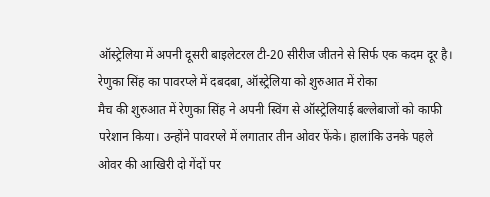ऑस्ट्रेलिया में अपनी दूसरी बाइलेटरल टी-20 सीरीज जीतने से सिर्फ एक कदम दूर है। रेणुका सिंह का पावरप्ले में दबदबा, ऑस्ट्रेलिया को शुरुआत में रोका
मैच की शुरुआत में रेणुका सिंह ने अपनी स्विंग से ऑस्ट्रेलियाई बल्लेबाजों को काफी परेशान किया। उन्होंने पावरप्ले में लगातार तीन ओवर फेंके। हालांकि उनके पहले ओवर की आखिरी दो गेंदों पर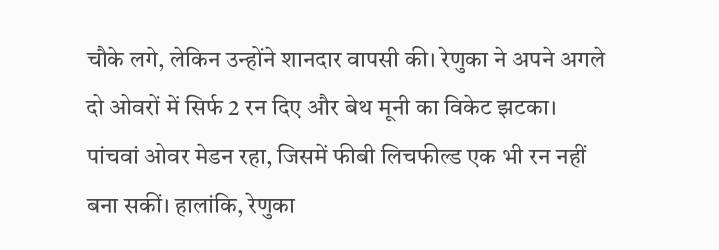चौके लगे, लेकिन उन्होंने शानदार वापसी की। रेणुका ने अपने अगले दो ओवरों में सिर्फ 2 रन दिए और बेथ मूनी का विकेट झटका। पांचवां ओवर मेडन रहा, जिसमें फीबी लिचफील्ड एक भी रन नहीं बना सकीं। हालांकि, रेणुका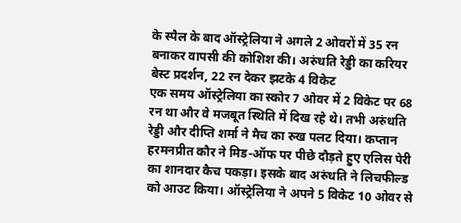के स्पैल के बाद ऑस्ट्रेलिया ने अगले 2 ओवरों में 35 रन बनाकर वापसी की कोशिश की। अरुंधति रेड्डी का करियर बेस्ट प्रदर्शन, 22 रन देकर झटके 4 विकेट
एक समय ऑस्ट्रेलिया का स्कोर 7 ओवर में 2 विकेट पर 68 रन था और वे मजबूत स्थिति में दिख रहे थे। तभी अरुंधति रेड्डी और दीप्ति शर्मा ने मैच का रुख पलट दिया। कप्तान हरमनप्रीत कौर ने मिड-ऑफ पर पीछे दौड़ते हुए एलिस पेरी का शानदार कैच पकड़ा। इसके बाद अरुंधति ने लिचफील्ड को आउट किया। ऑस्ट्रेलिया ने अपने 5 विकेट 10 ओवर से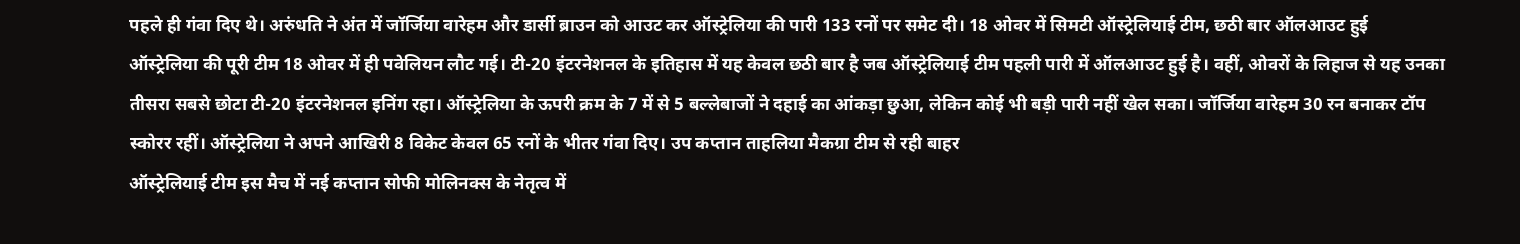पहले ही गंवा दिए थे। अरुंधति ने अंत में जॉर्जिया वारेहम और डार्सी ब्राउन को आउट कर ऑस्ट्रेलिया की पारी 133 रनों पर समेट दी। 18 ओवर में सिमटी ऑस्ट्रेलियाई टीम, छठी बार ऑलआउट हुई
ऑस्ट्रेलिया की पूरी टीम 18 ओवर में ही पवेलियन लौट गई। टी-20 इंटरनेशनल के इतिहास में यह केवल छठी बार है जब ऑस्ट्रेलियाई टीम पहली पारी में ऑलआउट हुई है। वहीं, ओवरों के लिहाज से यह उनका तीसरा सबसे छोटा टी-20 इंटरनेशनल इनिंग रहा। ऑस्ट्रेलिया के ऊपरी क्रम के 7 में से 5 बल्लेबाजों ने दहाई का आंकड़ा छुआ, लेकिन कोई भी बड़ी पारी नहीं खेल सका। जॉर्जिया वारेहम 30 रन बनाकर टॉप स्कोरर रहीं। ऑस्ट्रेलिया ने अपने आखिरी 8 विकेट केवल 65 रनों के भीतर गंवा दिए। उप कप्तान ताहलिया मैकग्रा टीम से रही बाहर
ऑस्ट्रेलियाई टीम इस मैच में नई कप्तान सोफी मोलिनक्स के नेतृत्व में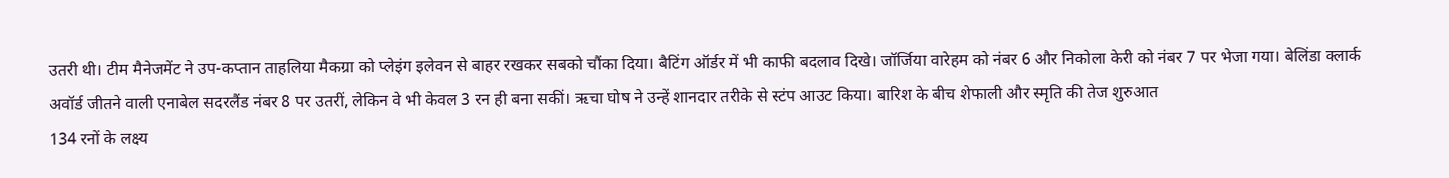उतरी थी। टीम मैनेजमेंट ने उप-कप्तान ताहलिया मैकग्रा को प्लेइंग इलेवन से बाहर रखकर सबको चौंका दिया। बैटिंग ऑर्डर में भी काफी बदलाव दिखे। जॉर्जिया वारेहम को नंबर 6 और निकोला केरी को नंबर 7 पर भेजा गया। बेलिंडा क्लार्क अवॉर्ड जीतने वाली एनाबेल सदरलैंड नंबर 8 पर उतरीं, लेकिन वे भी केवल 3 रन ही बना सकीं। ऋचा घोष ने उन्हें शानदार तरीके से स्टंप आउट किया। बारिश के बीच शेफाली और स्मृति की तेज शुरुआत
134 रनों के लक्ष्य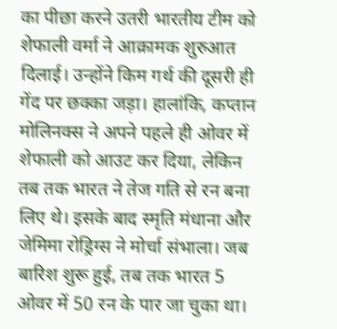का पीछा करने उतरी भारतीय टीम को शेफाली वर्मा ने आक्रामक शुरुआत दिलाई। उन्होंने किम गर्थ की दूसरी ही गेंद पर छक्का जड़ा। हालांकि, कप्तान मोलिनक्स ने अपने पहले ही ओवर में शेफाली को आउट कर दिया, लेकिन तब तक भारत ने तेज गति से रन बना लिए थे। इसके बाद स्मृति मंधाना और जेमिमा रोड्रिग्स ने मोर्चा संभाला। जब बारिश शुरू हुई, तब तक भारत 5 ओवर में 50 रन के पार जा चुका था।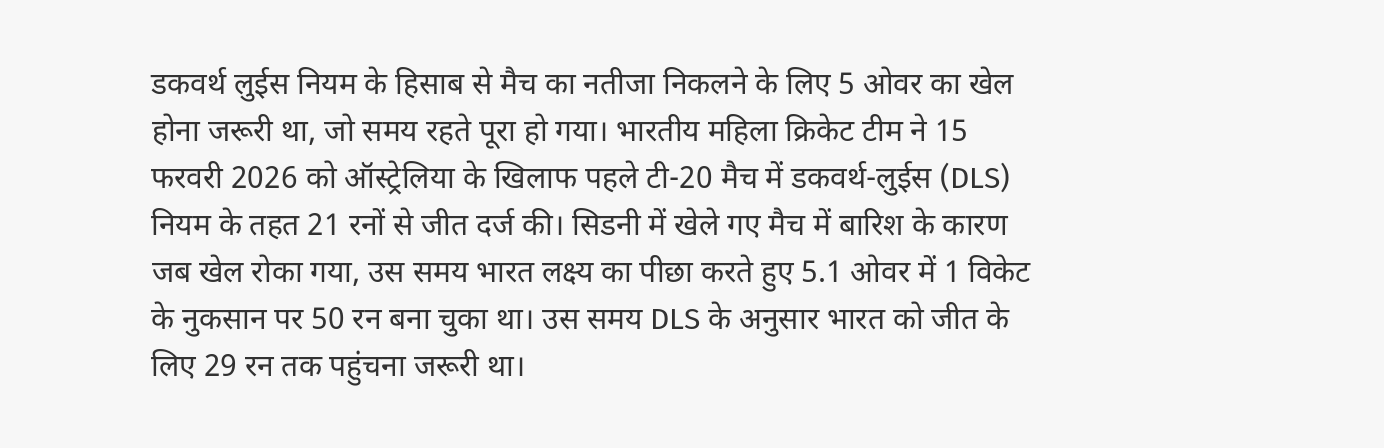डकवर्थ लुईस नियम के हिसाब से मैच का नतीजा निकलने के लिए 5 ओवर का खेल होना जरूरी था, जो समय रहते पूरा हो गया। भारतीय महिला क्रिकेट टीम ने 15 फरवरी 2026 को ऑस्ट्रेलिया के खिलाफ पहले टी-20 मैच में डकवर्थ-लुईस (DLS) नियम के तहत 21 रनों से जीत दर्ज की। सिडनी में खेले गए मैच में बारिश के कारण जब खेल रोका गया, उस समय भारत लक्ष्य का पीछा करते हुए 5.1 ओवर में 1 विकेट के नुकसान पर 50 रन बना चुका था। उस समय DLS के अनुसार भारत को जीत के लिए 29 रन तक पहुंचना जरूरी था।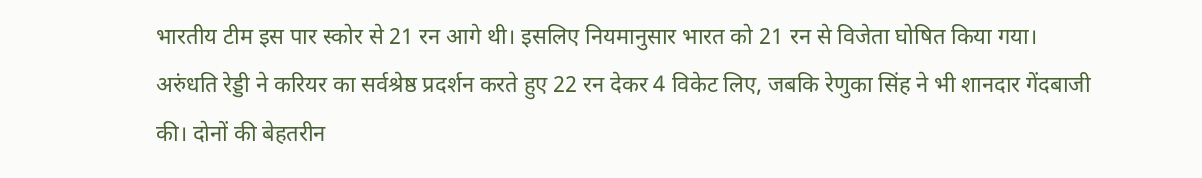भारतीय टीम इस पार स्कोर से 21 रन आगे थी। इसलिए नियमानुसार भारत को 21 रन से विजेता घोषित किया गया। अरुंधति रेड्डी ने करियर का सर्वश्रेष्ठ प्रदर्शन करते हुए 22 रन देकर 4 विकेट लिए, जबकि रेणुका सिंह ने भी शानदार गेंदबाजी की। दोनों की बेहतरीन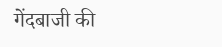गेंदबाजी की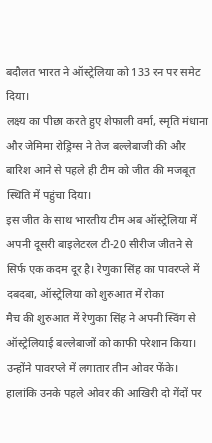बदौलत भारत ने ऑस्ट्रेलिया को 133 रन पर समेट दिया।
लक्ष्य का पीछा करते हुए शेफाली वर्मा, स्मृति मंधाना और जेमिमा रोड्रिग्स ने तेज बल्लेबाजी की और बारिश आने से पहले ही टीम को जीत की मजबूत स्थिति में पहुंचा दिया।
इस जीत के साथ भारतीय टीम अब ऑस्ट्रेलिया में अपनी दूसरी बाइलेटरल टी-20 सीरीज जीतने से सिर्फ एक कदम दूर है। रेणुका सिंह का पावरप्ले में दबदबा, ऑस्ट्रेलिया को शुरुआत में रोका
मैच की शुरुआत में रेणुका सिंह ने अपनी स्विंग से ऑस्ट्रेलियाई बल्लेबाजों को काफी परेशान किया। उन्होंने पावरप्ले में लगातार तीन ओवर फेंके। हालांकि उनके पहले ओवर की आखिरी दो गेंदों पर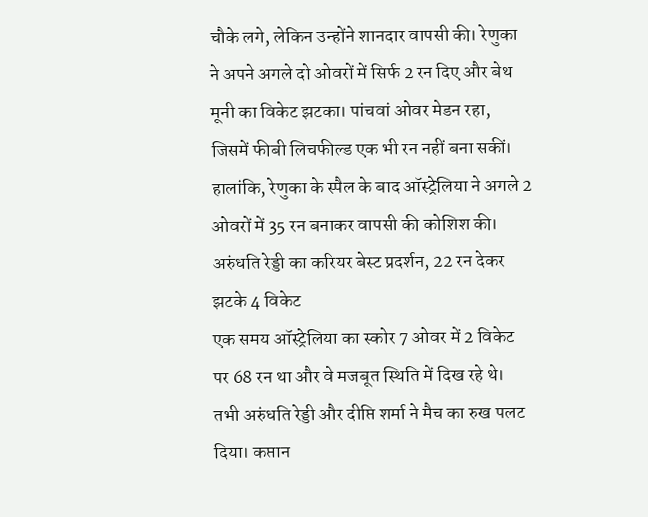चौके लगे, लेकिन उन्होंने शानदार वापसी की। रेणुका ने अपने अगले दो ओवरों में सिर्फ 2 रन दिए और बेथ मूनी का विकेट झटका। पांचवां ओवर मेडन रहा, जिसमें फीबी लिचफील्ड एक भी रन नहीं बना सकीं। हालांकि, रेणुका के स्पैल के बाद ऑस्ट्रेलिया ने अगले 2 ओवरों में 35 रन बनाकर वापसी की कोशिश की। अरुंधति रेड्डी का करियर बेस्ट प्रदर्शन, 22 रन देकर झटके 4 विकेट
एक समय ऑस्ट्रेलिया का स्कोर 7 ओवर में 2 विकेट पर 68 रन था और वे मजबूत स्थिति में दिख रहे थे। तभी अरुंधति रेड्डी और दीप्ति शर्मा ने मैच का रुख पलट दिया। कप्तान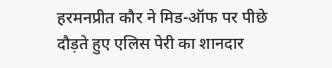हरमनप्रीत कौर ने मिड-ऑफ पर पीछे दौड़ते हुए एलिस पेरी का शानदार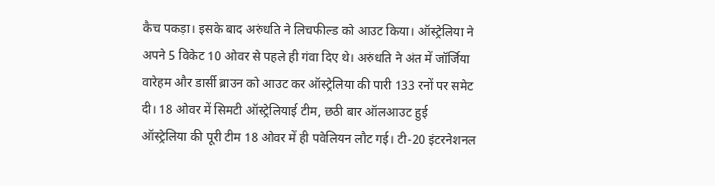कैच पकड़ा। इसके बाद अरुंधति ने लिचफील्ड को आउट किया। ऑस्ट्रेलिया ने अपने 5 विकेट 10 ओवर से पहले ही गंवा दिए थे। अरुंधति ने अंत में जॉर्जिया वारेहम और डार्सी ब्राउन को आउट कर ऑस्ट्रेलिया की पारी 133 रनों पर समेट दी। 18 ओवर में सिमटी ऑस्ट्रेलियाई टीम, छठी बार ऑलआउट हुई
ऑस्ट्रेलिया की पूरी टीम 18 ओवर में ही पवेलियन लौट गई। टी-20 इंटरनेशनल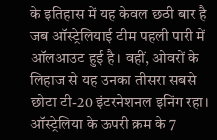के इतिहास में यह केवल छठी बार है जब ऑस्ट्रेलियाई टीम पहली पारी में ऑलआउट हुई है। वहीं, ओवरों के लिहाज से यह उनका तीसरा सबसे छोटा टी-20 इंटरनेशनल इनिंग रहा। ऑस्ट्रेलिया के ऊपरी क्रम के 7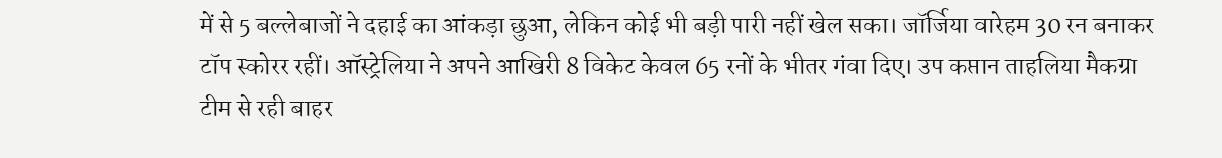में से 5 बल्लेबाजों ने दहाई का आंकड़ा छुआ, लेकिन कोई भी बड़ी पारी नहीं खेल सका। जॉर्जिया वारेहम 30 रन बनाकर टॉप स्कोरर रहीं। ऑस्ट्रेलिया ने अपने आखिरी 8 विकेट केवल 65 रनों के भीतर गंवा दिए। उप कप्तान ताहलिया मैकग्रा टीम से रही बाहर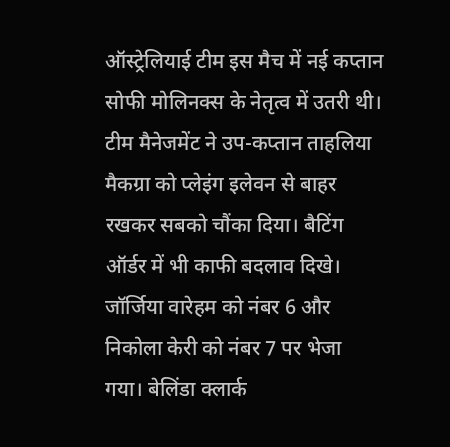ऑस्ट्रेलियाई टीम इस मैच में नई कप्तान सोफी मोलिनक्स के नेतृत्व में उतरी थी। टीम मैनेजमेंट ने उप-कप्तान ताहलिया मैकग्रा को प्लेइंग इलेवन से बाहर रखकर सबको चौंका दिया। बैटिंग ऑर्डर में भी काफी बदलाव दिखे। जॉर्जिया वारेहम को नंबर 6 और निकोला केरी को नंबर 7 पर भेजा गया। बेलिंडा क्लार्क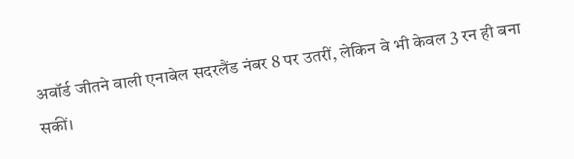अवॉर्ड जीतने वाली एनाबेल सदरलैंड नंबर 8 पर उतरीं, लेकिन वे भी केवल 3 रन ही बना सकीं।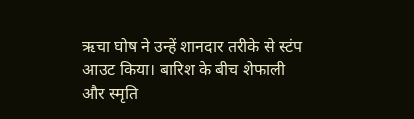ऋचा घोष ने उन्हें शानदार तरीके से स्टंप आउट किया। बारिश के बीच शेफाली और स्मृति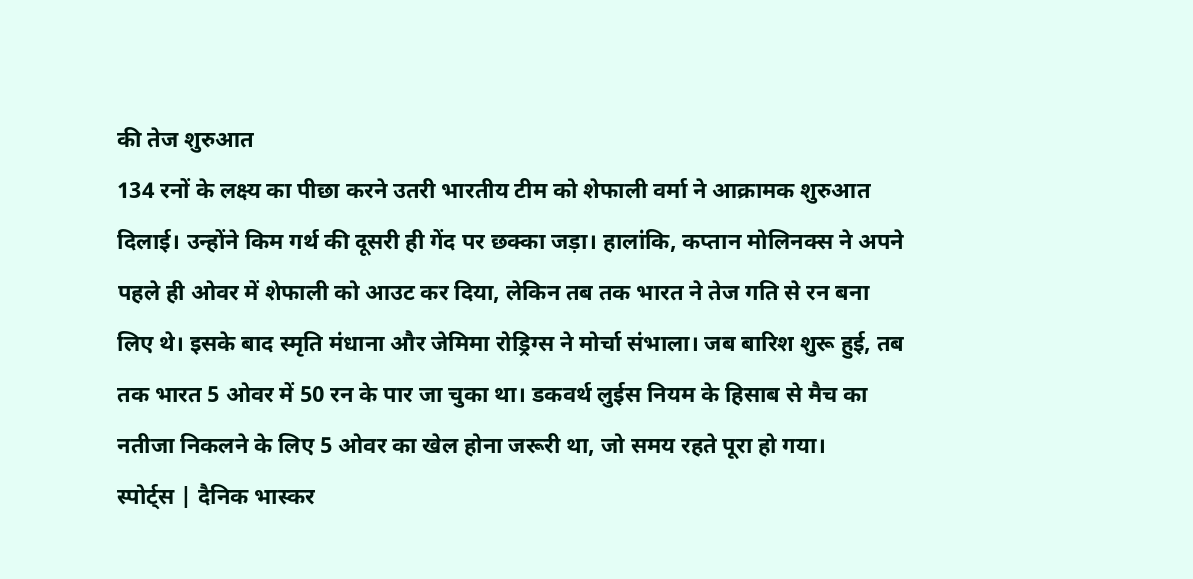की तेज शुरुआत
134 रनों के लक्ष्य का पीछा करने उतरी भारतीय टीम को शेफाली वर्मा ने आक्रामक शुरुआत दिलाई। उन्होंने किम गर्थ की दूसरी ही गेंद पर छक्का जड़ा। हालांकि, कप्तान मोलिनक्स ने अपने पहले ही ओवर में शेफाली को आउट कर दिया, लेकिन तब तक भारत ने तेज गति से रन बना लिए थे। इसके बाद स्मृति मंधाना और जेमिमा रोड्रिग्स ने मोर्चा संभाला। जब बारिश शुरू हुई, तब तक भारत 5 ओवर में 50 रन के पार जा चुका था। डकवर्थ लुईस नियम के हिसाब से मैच का नतीजा निकलने के लिए 5 ओवर का खेल होना जरूरी था, जो समय रहते पूरा हो गया।
स्पोर्ट्स | दैनिक भास्कर